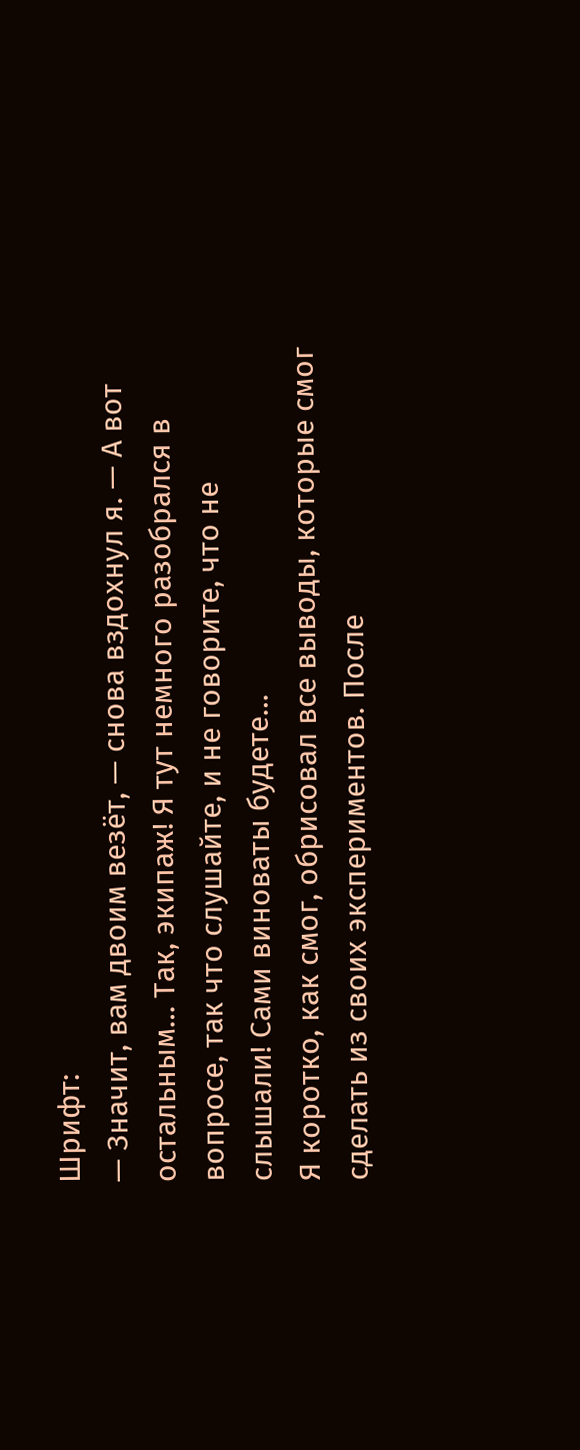Шрифт:
— Значит, вам двоим везёт, — снова вздохнул я. — А вот остальным… Так, экипаж! Я тут немного разобрался в вопросе, так что слушайте, и не говорите, что не слышали! Сами виноваты будете…
Я коротко, как смог, обрисовал все выводы, которые смог сделать из своих экспериментов. После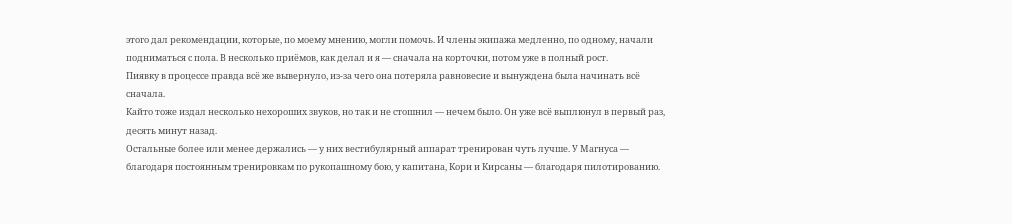этого дал рекомендации, которые, по моему мнению, могли помочь. И члены экипажа медленно, по одному, начали подниматься с пола. В несколько приёмов, как делал и я — сначала на корточки, потом уже в полный рост.
Пиявку в процессе правда всё же вывернуло, из-за чего она потеряла равновесие и вынуждена была начинать всё сначала.
Кайто тоже издал несколько нехороших звуков, но так и не стошнил — нечем было. Он уже всё выплюнул в первый раз, десять минут назад.
Остальные более или менее держались — у них вестибулярный аппарат тренирован чуть лучше. У Магнуса — благодаря постоянным тренировкам по рукопашному бою, у капитана, Кори и Кирсаны — благодаря пилотированию.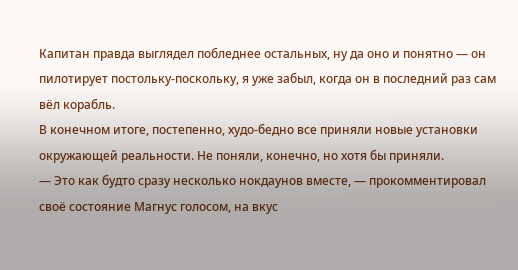Капитан правда выглядел побледнее остальных, ну да оно и понятно — он пилотирует постольку-поскольку, я уже забыл, когда он в последний раз сам вёл корабль.
В конечном итоге, постепенно, худо-бедно все приняли новые установки окружающей реальности. Не поняли, конечно, но хотя бы приняли.
— Это как будто сразу несколько нокдаунов вместе, — прокомментировал своё состояние Магнус голосом, на вкус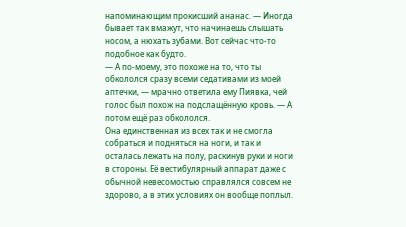напоминающим прокисший ананас. — Иногда бывает так вмажут, что начинаешь слышать носом, а нюхать зубами. Вот сейчас что-то подобное как будто.
— А по-моему, это похоже на то, что ты обкололся сразу всеми седативами из моей аптечки, — мрачно ответила ему Пиявка, чей голос был похож на подслащённую кровь. — А потом ещё раз обкололся.
Она единственная из всех так и не смогла собраться и подняться на ноги, и так и осталась лежать на полу, раскинув руки и ноги в стороны. Её вестибулярный аппарат даже с обычной невесомостью справлялся совсем не здорово, а в этих условиях он вообще поплыл.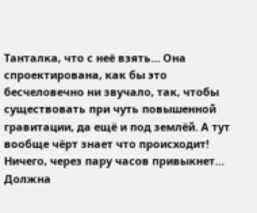Танталка, что с неё взять… Она спроектирована, как бы это бесчеловечно ни звучало, так, чтобы существовать при чуть повышенной гравитации, да ещё и под землёй. А тут вообще чёрт знает что происходит!
Ничего, через пару часов привыкнет… Должна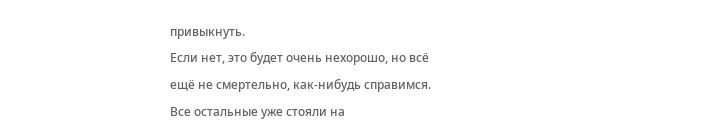привыкнуть.
Если нет, это будет очень нехорошо, но всё ещё не смертельно, как-нибудь справимся.
Все остальные уже стояли на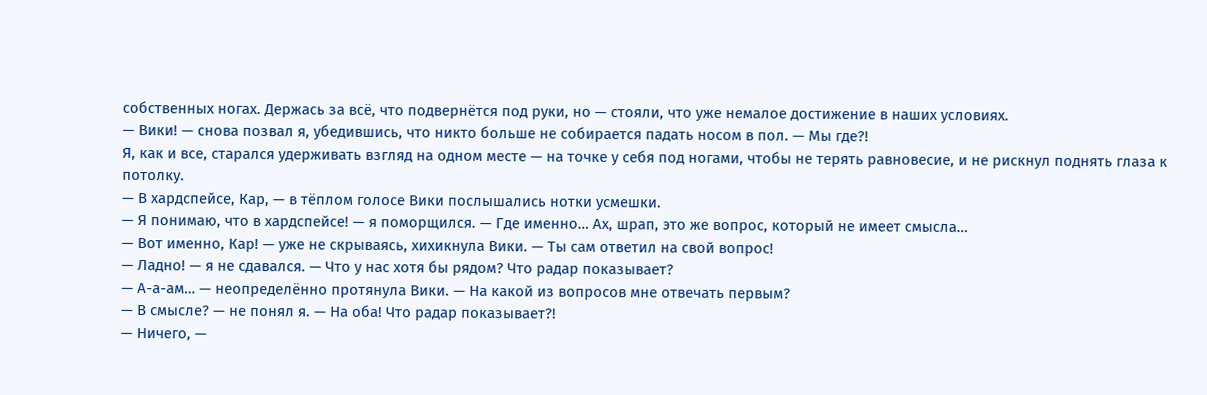собственных ногах. Держась за всё, что подвернётся под руки, но — стояли, что уже немалое достижение в наших условиях.
— Вики! — снова позвал я, убедившись, что никто больше не собирается падать носом в пол. — Мы где?!
Я, как и все, старался удерживать взгляд на одном месте — на точке у себя под ногами, чтобы не терять равновесие, и не рискнул поднять глаза к потолку.
— В хардспейсе, Кар, — в тёплом голосе Вики послышались нотки усмешки.
— Я понимаю, что в хардспейсе! — я поморщился. — Где именно… Ах, шрап, это же вопрос, который не имеет смысла…
— Вот именно, Кар! — уже не скрываясь, хихикнула Вики. — Ты сам ответил на свой вопрос!
— Ладно! — я не сдавался. — Что у нас хотя бы рядом? Что радар показывает?
— А-а-ам… — неопределённо протянула Вики. — На какой из вопросов мне отвечать первым?
— В смысле? — не понял я. — На оба! Что радар показывает?!
— Ничего, —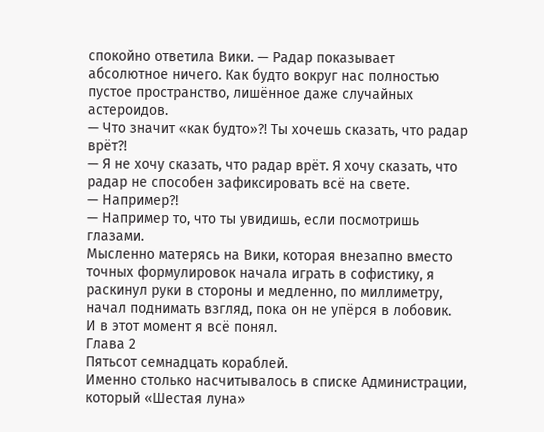спокойно ответила Вики. — Радар показывает абсолютное ничего. Как будто вокруг нас полностью пустое пространство, лишённое даже случайных астероидов.
— Что значит «как будто»?! Ты хочешь сказать, что радар врёт?!
— Я не хочу сказать, что радар врёт. Я хочу сказать, что радар не способен зафиксировать всё на свете.
— Например?!
— Например то, что ты увидишь, если посмотришь глазами.
Мысленно матерясь на Вики, которая внезапно вместо точных формулировок начала играть в софистику, я раскинул руки в стороны и медленно, по миллиметру, начал поднимать взгляд, пока он не упёрся в лобовик.
И в этот момент я всё понял.
Глава 2
Пятьсот семнадцать кораблей.
Именно столько насчитывалось в списке Администрации, который «Шестая луна»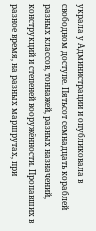украла у Администрации и опубликовала в свободном доступе. Пятьсот семнадцать кораблей разных классов, тоннажей, разных назначений, конструкций и степеней вооружённости. Пропавших в разное время, на разных маршрутах, при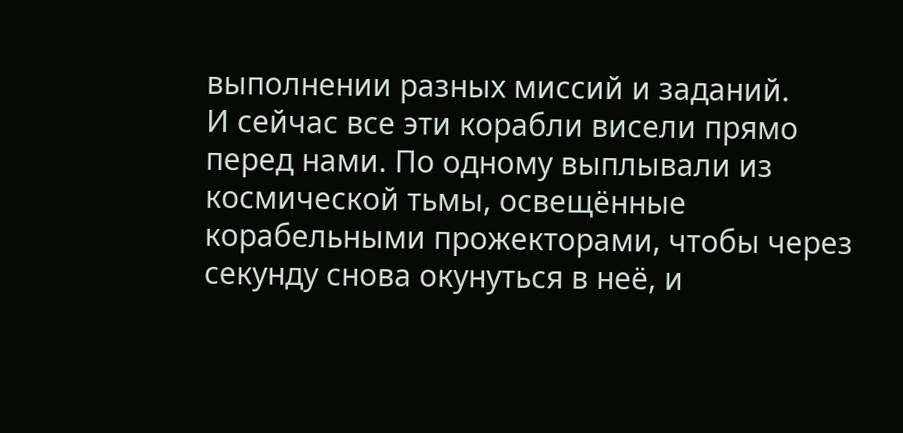выполнении разных миссий и заданий.
И сейчас все эти корабли висели прямо перед нами. По одному выплывали из космической тьмы, освещённые корабельными прожекторами, чтобы через секунду снова окунуться в неё, и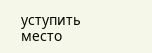уступить место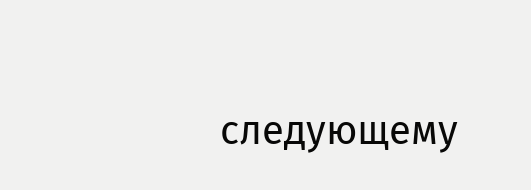следующему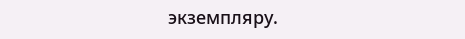экземпляру.